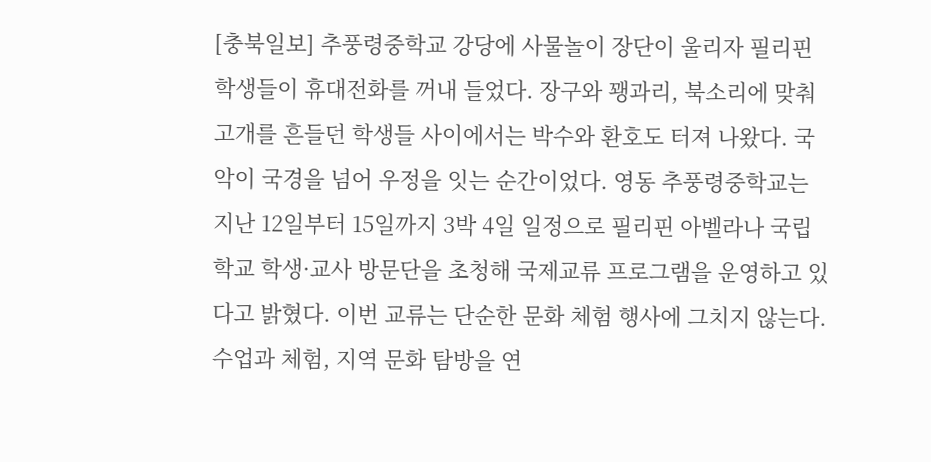[충북일보] 추풍령중학교 강당에 사물놀이 장단이 울리자 필리핀 학생들이 휴대전화를 꺼내 들었다. 장구와 꽹과리, 북소리에 맞춰 고개를 흔들던 학생들 사이에서는 박수와 환호도 터져 나왔다. 국악이 국경을 넘어 우정을 잇는 순간이었다. 영동 추풍령중학교는 지난 12일부터 15일까지 3박 4일 일정으로 필리핀 아벨라나 국립학교 학생·교사 방문단을 초청해 국제교류 프로그램을 운영하고 있다고 밝혔다. 이번 교류는 단순한 문화 체험 행사에 그치지 않는다. 수업과 체험, 지역 문화 탐방을 연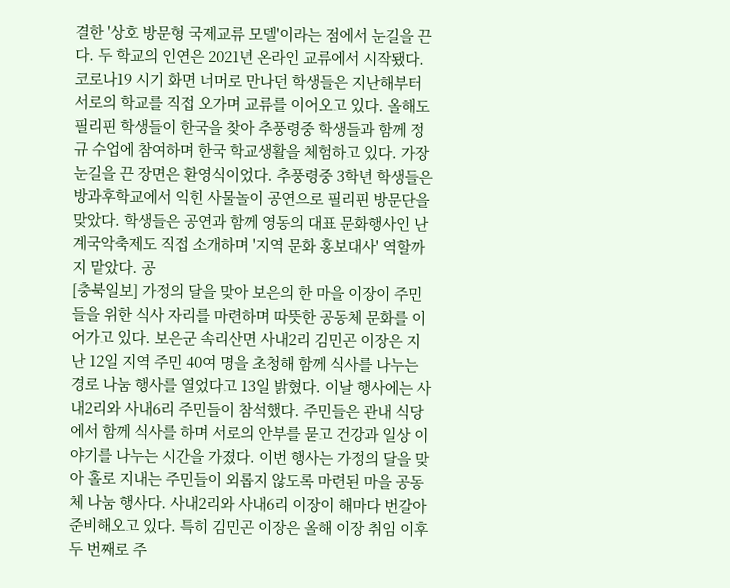결한 '상호 방문형 국제교류 모델'이라는 점에서 눈길을 끈다. 두 학교의 인연은 2021년 온라인 교류에서 시작됐다. 코로나19 시기 화면 너머로 만나던 학생들은 지난해부터 서로의 학교를 직접 오가며 교류를 이어오고 있다. 올해도 필리핀 학생들이 한국을 찾아 추풍령중 학생들과 함께 정규 수업에 참여하며 한국 학교생활을 체험하고 있다. 가장 눈길을 끈 장면은 환영식이었다. 추풍령중 3학년 학생들은 방과후학교에서 익힌 사물놀이 공연으로 필리핀 방문단을 맞았다. 학생들은 공연과 함께 영동의 대표 문화행사인 난계국악축제도 직접 소개하며 '지역 문화 홍보대사' 역할까지 맡았다. 공
[충북일보] 가정의 달을 맞아 보은의 한 마을 이장이 주민들을 위한 식사 자리를 마련하며 따뜻한 공동체 문화를 이어가고 있다. 보은군 속리산면 사내2리 김민곤 이장은 지난 12일 지역 주민 40여 명을 초청해 함께 식사를 나누는 경로 나눔 행사를 열었다고 13일 밝혔다. 이날 행사에는 사내2리와 사내6리 주민들이 참석했다. 주민들은 관내 식당에서 함께 식사를 하며 서로의 안부를 묻고 건강과 일상 이야기를 나누는 시간을 가졌다. 이번 행사는 가정의 달을 맞아 홀로 지내는 주민들이 외롭지 않도록 마련된 마을 공동체 나눔 행사다. 사내2리와 사내6리 이장이 해마다 번갈아 준비해오고 있다. 특히 김민곤 이장은 올해 이장 취임 이후 두 번째로 주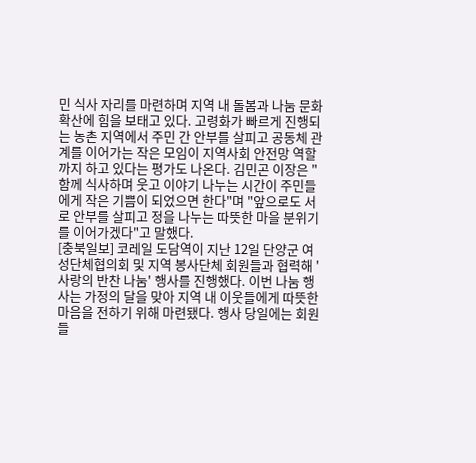민 식사 자리를 마련하며 지역 내 돌봄과 나눔 문화 확산에 힘을 보태고 있다. 고령화가 빠르게 진행되는 농촌 지역에서 주민 간 안부를 살피고 공동체 관계를 이어가는 작은 모임이 지역사회 안전망 역할까지 하고 있다는 평가도 나온다. 김민곤 이장은 "함께 식사하며 웃고 이야기 나누는 시간이 주민들에게 작은 기쁨이 되었으면 한다"며 "앞으로도 서로 안부를 살피고 정을 나누는 따뜻한 마을 분위기를 이어가겠다"고 말했다.
[충북일보] 코레일 도담역이 지난 12일 단양군 여성단체협의회 및 지역 봉사단체 회원들과 협력해 '사랑의 반찬 나눔' 행사를 진행했다. 이번 나눔 행사는 가정의 달을 맞아 지역 내 이웃들에게 따뜻한 마음을 전하기 위해 마련됐다. 행사 당일에는 회원들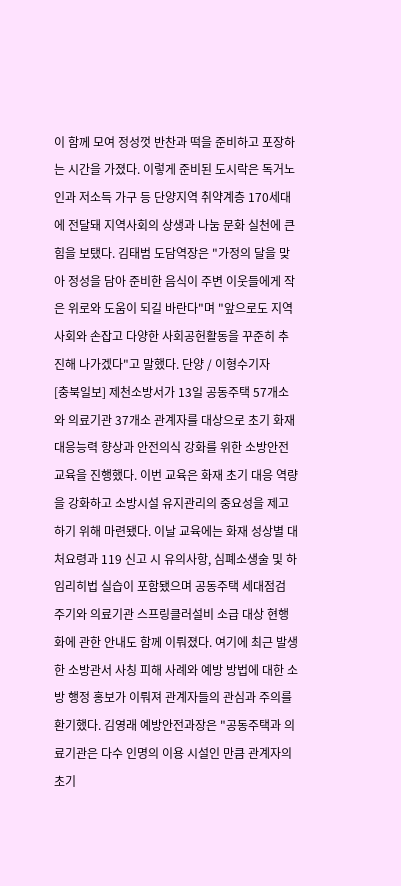이 함께 모여 정성껏 반찬과 떡을 준비하고 포장하는 시간을 가졌다. 이렇게 준비된 도시락은 독거노인과 저소득 가구 등 단양지역 취약계층 170세대에 전달돼 지역사회의 상생과 나눔 문화 실천에 큰 힘을 보탰다. 김태범 도담역장은 "가정의 달을 맞아 정성을 담아 준비한 음식이 주변 이웃들에게 작은 위로와 도움이 되길 바란다"며 "앞으로도 지역사회와 손잡고 다양한 사회공헌활동을 꾸준히 추진해 나가겠다"고 말했다. 단양 / 이형수기자
[충북일보] 제천소방서가 13일 공동주택 57개소와 의료기관 37개소 관계자를 대상으로 초기 화재 대응능력 향상과 안전의식 강화를 위한 소방안전교육을 진행했다. 이번 교육은 화재 초기 대응 역량을 강화하고 소방시설 유지관리의 중요성을 제고하기 위해 마련됐다. 이날 교육에는 화재 성상별 대처요령과 119 신고 시 유의사항, 심폐소생술 및 하임리히법 실습이 포함됐으며 공동주택 세대점검 주기와 의료기관 스프링클러설비 소급 대상 현행화에 관한 안내도 함께 이뤄졌다. 여기에 최근 발생한 소방관서 사칭 피해 사례와 예방 방법에 대한 소방 행정 홍보가 이뤄져 관계자들의 관심과 주의를 환기했다. 김영래 예방안전과장은 "공동주택과 의료기관은 다수 인명의 이용 시설인 만큼 관계자의 초기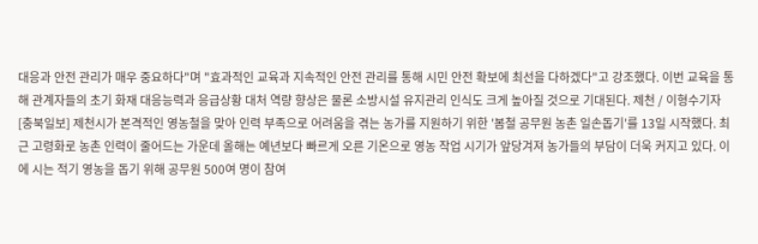대응과 안전 관리가 매우 중요하다"며 "효과적인 교육과 지속적인 안전 관리를 통해 시민 안전 확보에 최선을 다하겠다"고 강조했다. 이번 교육을 통해 관계자들의 초기 화재 대응능력과 응급상황 대처 역량 향상은 물론 소방시설 유지관리 인식도 크게 높아질 것으로 기대된다. 제천 / 이형수기자
[충북일보] 제천시가 본격적인 영농철을 맞아 인력 부족으로 어려움을 겪는 농가를 지원하기 위한 '봄철 공무원 농촌 일손돕기'를 13일 시작했다. 최근 고령화로 농촌 인력이 줄어드는 가운데 올해는 예년보다 빠르게 오른 기온으로 영농 작업 시기가 앞당겨져 농가들의 부담이 더욱 커지고 있다. 이에 시는 적기 영농을 돕기 위해 공무원 500여 명이 참여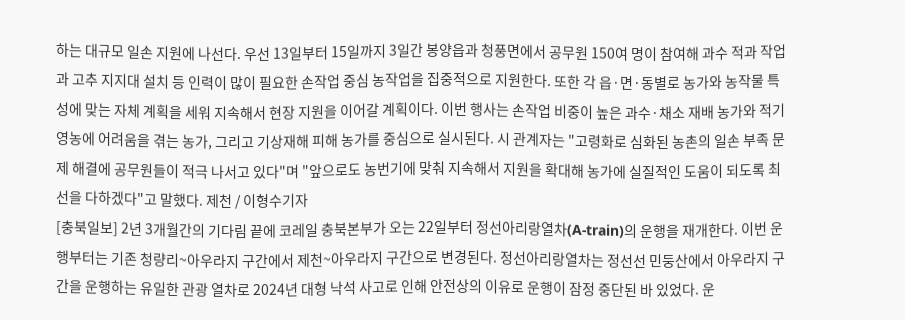하는 대규모 일손 지원에 나선다. 우선 13일부터 15일까지 3일간 봉양읍과 청풍면에서 공무원 150여 명이 참여해 과수 적과 작업과 고추 지지대 설치 등 인력이 많이 필요한 손작업 중심 농작업을 집중적으로 지원한다. 또한 각 읍·면·동별로 농가와 농작물 특성에 맞는 자체 계획을 세워 지속해서 현장 지원을 이어갈 계획이다. 이번 행사는 손작업 비중이 높은 과수·채소 재배 농가와 적기 영농에 어려움을 겪는 농가, 그리고 기상재해 피해 농가를 중심으로 실시된다. 시 관계자는 "고령화로 심화된 농촌의 일손 부족 문제 해결에 공무원들이 적극 나서고 있다"며 "앞으로도 농번기에 맞춰 지속해서 지원을 확대해 농가에 실질적인 도움이 되도록 최선을 다하겠다"고 말했다. 제천 / 이형수기자
[충북일보] 2년 3개월간의 기다림 끝에 코레일 충북본부가 오는 22일부터 정선아리랑열차(A-train)의 운행을 재개한다. 이번 운행부터는 기존 청량리~아우라지 구간에서 제천~아우라지 구간으로 변경된다. 정선아리랑열차는 정선선 민둥산에서 아우라지 구간을 운행하는 유일한 관광 열차로 2024년 대형 낙석 사고로 인해 안전상의 이유로 운행이 잠정 중단된 바 있었다. 운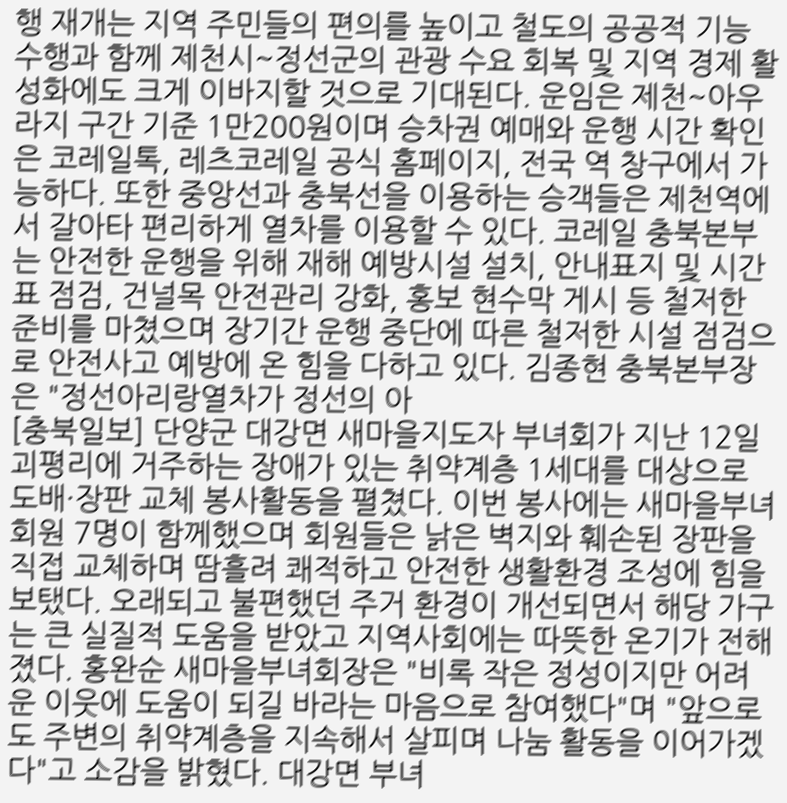행 재개는 지역 주민들의 편의를 높이고 철도의 공공적 기능 수행과 함께 제천시~정선군의 관광 수요 회복 및 지역 경제 활성화에도 크게 이바지할 것으로 기대된다. 운임은 제천~아우라지 구간 기준 1만200원이며 승차권 예매와 운행 시간 확인은 코레일톡, 레츠코레일 공식 홈페이지, 전국 역 창구에서 가능하다. 또한 중앙선과 충북선을 이용하는 승객들은 제천역에서 갈아타 편리하게 열차를 이용할 수 있다. 코레일 충북본부는 안전한 운행을 위해 재해 예방시설 설치, 안내표지 및 시간표 점검, 건널목 안전관리 강화, 홍보 현수막 게시 등 철저한 준비를 마쳤으며 장기간 운행 중단에 따른 철저한 시설 점검으로 안전사고 예방에 온 힘을 다하고 있다. 김종현 충북본부장은 "정선아리랑열차가 정선의 아
[충북일보] 단양군 대강면 새마을지도자 부녀회가 지난 12일 괴평리에 거주하는 장애가 있는 취약계층 1세대를 대상으로 도배·장판 교체 봉사활동을 펼쳤다. 이번 봉사에는 새마을부녀회원 7명이 함께했으며 회원들은 낡은 벽지와 훼손된 장판을 직접 교체하며 땀흘려 쾌적하고 안전한 생활환경 조성에 힘을 보탰다. 오래되고 불편했던 주거 환경이 개선되면서 해당 가구는 큰 실질적 도움을 받았고 지역사회에는 따뜻한 온기가 전해졌다. 홍완순 새마을부녀회장은 "비록 작은 정성이지만 어려운 이웃에 도움이 되길 바라는 마음으로 참여했다"며 "앞으로도 주변의 취약계층을 지속해서 살피며 나눔 활동을 이어가겠다"고 소감을 밝혔다. 대강면 부녀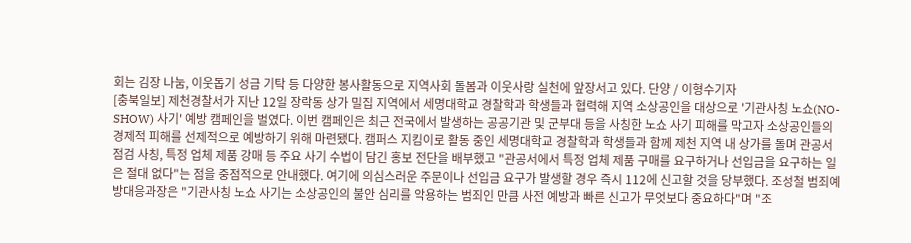회는 김장 나눔, 이웃돕기 성금 기탁 등 다양한 봉사활동으로 지역사회 돌봄과 이웃사랑 실천에 앞장서고 있다. 단양 / 이형수기자
[충북일보] 제천경찰서가 지난 12일 장락동 상가 밀집 지역에서 세명대학교 경찰학과 학생들과 협력해 지역 소상공인을 대상으로 '기관사칭 노쇼(NO-SHOW) 사기' 예방 캠페인을 벌였다. 이번 캠페인은 최근 전국에서 발생하는 공공기관 및 군부대 등을 사칭한 노쇼 사기 피해를 막고자 소상공인들의 경제적 피해를 선제적으로 예방하기 위해 마련됐다. 캠퍼스 지킴이로 활동 중인 세명대학교 경찰학과 학생들과 함께 제천 지역 내 상가를 돌며 관공서 점검 사칭, 특정 업체 제품 강매 등 주요 사기 수법이 담긴 홍보 전단을 배부했고 "관공서에서 특정 업체 제품 구매를 요구하거나 선입금을 요구하는 일은 절대 없다"는 점을 중점적으로 안내했다. 여기에 의심스러운 주문이나 선입금 요구가 발생할 경우 즉시 112에 신고할 것을 당부했다. 조성철 범죄예방대응과장은 "기관사칭 노쇼 사기는 소상공인의 불안 심리를 악용하는 범죄인 만큼 사전 예방과 빠른 신고가 무엇보다 중요하다"며 "조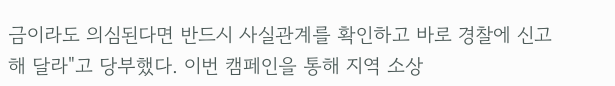금이라도 의심된다면 반드시 사실관계를 확인하고 바로 경찰에 신고해 달라"고 당부했다. 이번 캠페인을 통해 지역 소상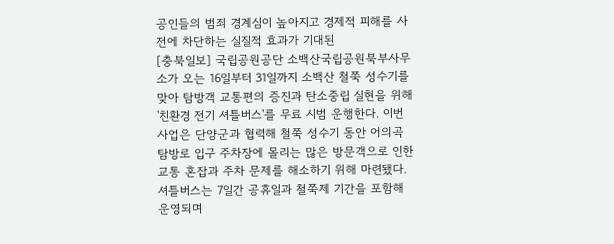공인들의 범죄 경계심이 높아지고 경제적 피해를 사전에 차단하는 실질적 효과가 기대된
[충북일보] 국립공원공단 소백산국립공원북부사무소가 오는 16일부터 31일까지 소백산 철쭉 성수기를 맞아 탐방객 교통편의 증진과 탄소중립 실현을 위해 '친환경 전기 셔틀버스'를 무료 시범 운행한다. 이번 사업은 단양군과 협력해 철쭉 성수기 동안 어의곡 탐방로 입구 주차장에 몰리는 많은 방문객으로 인한 교통 혼잡과 주차 문제를 해소하기 위해 마련됐다. 셔틀버스는 7일간 공휴일과 철쭉제 기간을 포함해 운영되며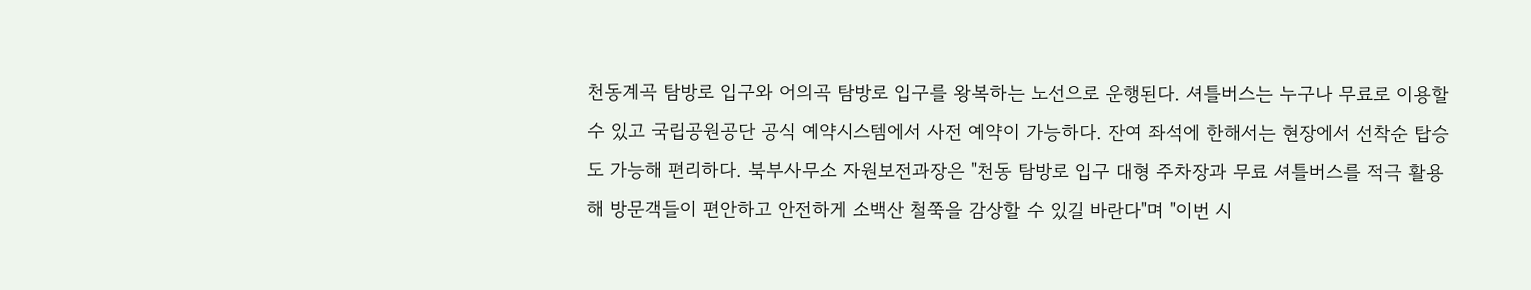천동계곡 탐방로 입구와 어의곡 탐방로 입구를 왕복하는 노선으로 운행된다. 셔틀버스는 누구나 무료로 이용할 수 있고 국립공원공단 공식 예약시스템에서 사전 예약이 가능하다. 잔여 좌석에 한해서는 현장에서 선착순 탑승도 가능해 편리하다. 북부사무소 자원보전과장은 "천동 탐방로 입구 대형 주차장과 무료 셔틀버스를 적극 활용해 방문객들이 편안하고 안전하게 소백산 철쭉을 감상할 수 있길 바란다"며 "이번 시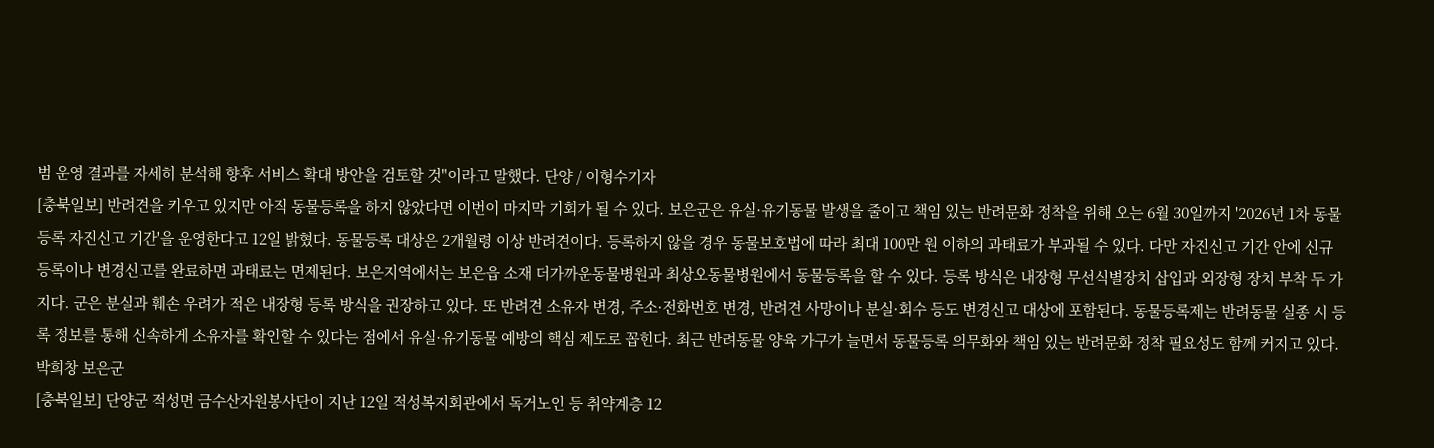범 운영 결과를 자세히 분석해 향후 서비스 확대 방안을 검토할 것"이라고 말했다. 단양 / 이형수기자
[충북일보] 반려견을 키우고 있지만 아직 동물등록을 하지 않았다면 이번이 마지막 기회가 될 수 있다. 보은군은 유실·유기동물 발생을 줄이고 책임 있는 반려문화 정착을 위해 오는 6월 30일까지 '2026년 1차 동물등록 자진신고 기간'을 운영한다고 12일 밝혔다. 동물등록 대상은 2개월령 이상 반려견이다. 등록하지 않을 경우 동물보호법에 따라 최대 100만 원 이하의 과태료가 부과될 수 있다. 다만 자진신고 기간 안에 신규 등록이나 변경신고를 완료하면 과태료는 면제된다. 보은지역에서는 보은읍 소재 더가까운동물병원과 최상오동물병원에서 동물등록을 할 수 있다. 등록 방식은 내장형 무선식별장치 삽입과 외장형 장치 부착 두 가지다. 군은 분실과 훼손 우려가 적은 내장형 등록 방식을 권장하고 있다. 또 반려견 소유자 변경, 주소·전화번호 변경, 반려견 사망이나 분실·회수 등도 변경신고 대상에 포함된다. 동물등록제는 반려동물 실종 시 등록 정보를 통해 신속하게 소유자를 확인할 수 있다는 점에서 유실·유기동물 예방의 핵심 제도로 꼽힌다. 최근 반려동물 양육 가구가 늘면서 동물등록 의무화와 책임 있는 반려문화 정착 필요성도 함께 커지고 있다. 박희창 보은군
[충북일보] 단양군 적성면 금수산자원봉사단이 지난 12일 적성복지회관에서 독거노인 등 취약계층 12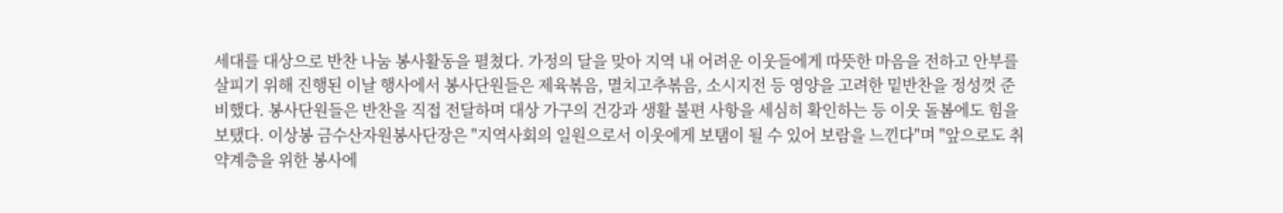세대를 대상으로 반찬 나눔 봉사활동을 펼쳤다. 가정의 달을 맞아 지역 내 어려운 이웃들에게 따뜻한 마음을 전하고 안부를 살피기 위해 진행된 이날 행사에서 봉사단원들은 제육볶음, 멸치고추볶음, 소시지전 등 영양을 고려한 밑반찬을 정성껏 준비했다. 봉사단원들은 반찬을 직접 전달하며 대상 가구의 건강과 생활 불편 사항을 세심히 확인하는 등 이웃 돌봄에도 힘을 보탰다. 이상봉 금수산자원봉사단장은 "지역사회의 일원으로서 이웃에게 보탬이 될 수 있어 보람을 느낀다"며 "앞으로도 취약계층을 위한 봉사에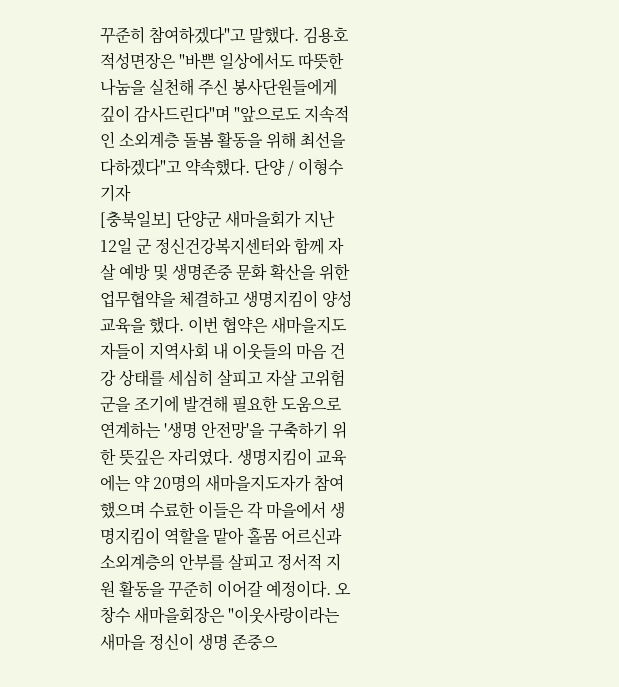꾸준히 참여하겠다"고 말했다. 김용호 적성면장은 "바쁜 일상에서도 따뜻한 나눔을 실천해 주신 봉사단원들에게 깊이 감사드린다"며 "앞으로도 지속적인 소외계층 돌봄 활동을 위해 최선을 다하겠다"고 약속했다. 단양 / 이형수기자
[충북일보] 단양군 새마을회가 지난 12일 군 정신건강복지센터와 함께 자살 예방 및 생명존중 문화 확산을 위한 업무협약을 체결하고 생명지킴이 양성 교육을 했다. 이번 협약은 새마을지도자들이 지역사회 내 이웃들의 마음 건강 상태를 세심히 살피고 자살 고위험군을 조기에 발견해 필요한 도움으로 연계하는 '생명 안전망'을 구축하기 위한 뜻깊은 자리였다. 생명지킴이 교육에는 약 20명의 새마을지도자가 참여했으며 수료한 이들은 각 마을에서 생명지킴이 역할을 맡아 홀몸 어르신과 소외계층의 안부를 살피고 정서적 지원 활동을 꾸준히 이어갈 예정이다. 오창수 새마을회장은 "이웃사랑이라는 새마을 정신이 생명 존중으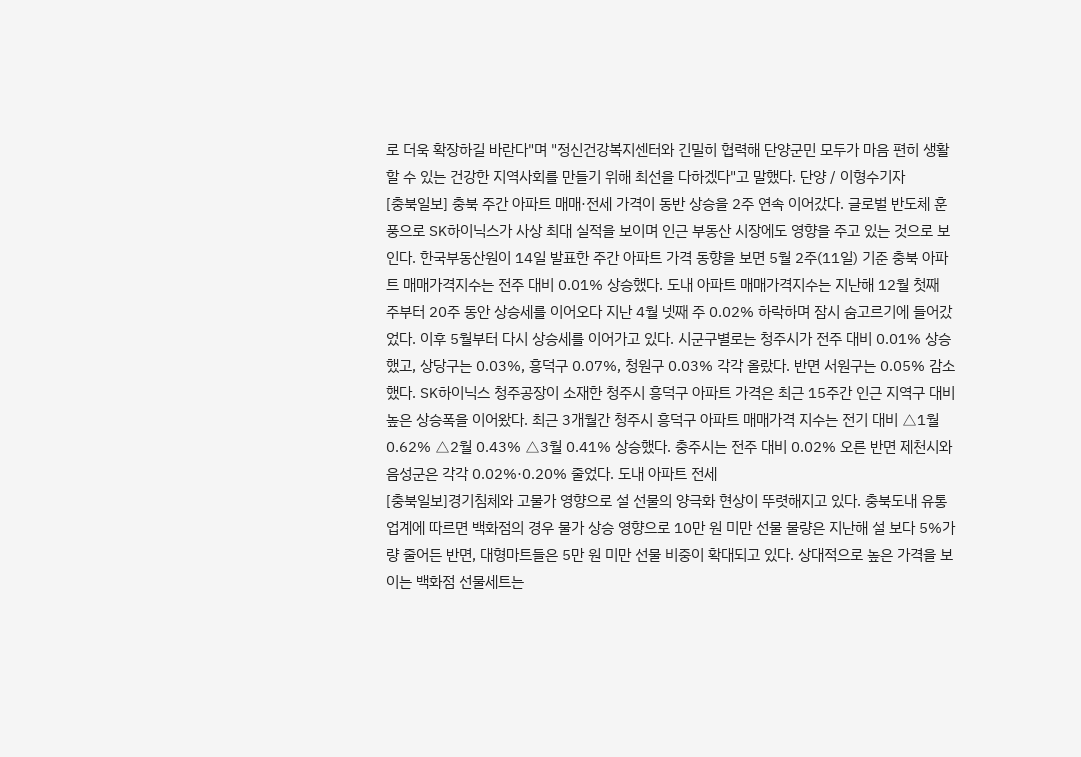로 더욱 확장하길 바란다"며 "정신건강복지센터와 긴밀히 협력해 단양군민 모두가 마음 편히 생활할 수 있는 건강한 지역사회를 만들기 위해 최선을 다하겠다"고 말했다. 단양 / 이형수기자
[충북일보] 충북 주간 아파트 매매·전세 가격이 동반 상승을 2주 연속 이어갔다. 글로벌 반도체 훈풍으로 SK하이닉스가 사상 최대 실적을 보이며 인근 부동산 시장에도 영향을 주고 있는 것으로 보인다. 한국부동산원이 14일 발표한 주간 아파트 가격 동향을 보면 5월 2주(11일) 기준 충북 아파트 매매가격지수는 전주 대비 0.01% 상승했다. 도내 아파트 매매가격지수는 지난해 12월 첫째 주부터 20주 동안 상승세를 이어오다 지난 4월 넷째 주 0.02% 하락하며 잠시 숨고르기에 들어갔었다. 이후 5월부터 다시 상승세를 이어가고 있다. 시군구별로는 청주시가 전주 대비 0.01% 상승했고, 상당구는 0.03%, 흥덕구 0.07%, 청원구 0.03% 각각 올랐다. 반면 서원구는 0.05% 감소했다. SK하이닉스 청주공장이 소재한 청주시 흥덕구 아파트 가격은 최근 15주간 인근 지역구 대비 높은 상승폭을 이어왔다. 최근 3개월간 청주시 흥덕구 아파트 매매가격 지수는 전기 대비 △1월 0.62% △2월 0.43% △3월 0.41% 상승했다. 충주시는 전주 대비 0.02% 오른 반면 제천시와 음성군은 각각 0.02%·0.20% 줄었다. 도내 아파트 전세
[충북일보]경기침체와 고물가 영향으로 설 선물의 양극화 현상이 뚜렷해지고 있다. 충북도내 유통업계에 따르면 백화점의 경우 물가 상승 영향으로 10만 원 미만 선물 물량은 지난해 설 보다 5%가량 줄어든 반면, 대형마트들은 5만 원 미만 선물 비중이 확대되고 있다. 상대적으로 높은 가격을 보이는 백화점 선물세트는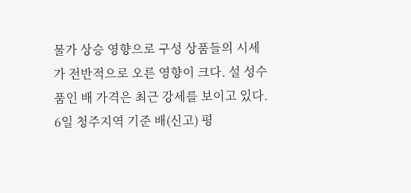물가 상승 영향으로 구성 상품들의 시세가 전반적으로 오른 영향이 크다. 설 성수품인 배 가격은 최근 강세를 보이고 있다. 6일 청주지역 기준 배(신고) 평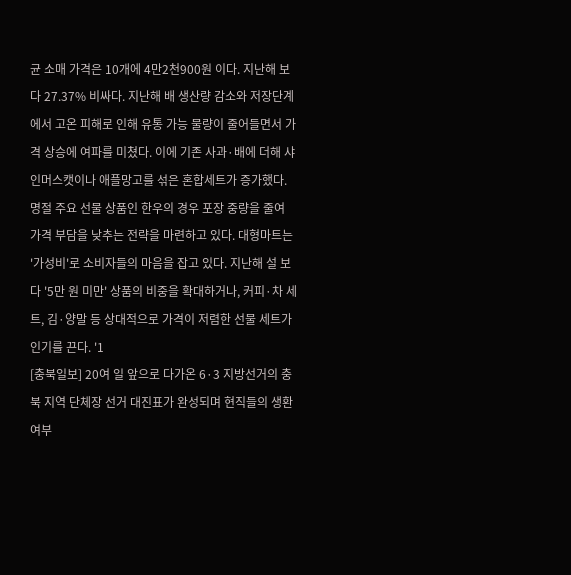균 소매 가격은 10개에 4만2천900원 이다. 지난해 보다 27.37% 비싸다. 지난해 배 생산량 감소와 저장단계에서 고온 피해로 인해 유통 가능 물량이 줄어들면서 가격 상승에 여파를 미쳤다. 이에 기존 사과·배에 더해 샤인머스캣이나 애플망고를 섞은 혼합세트가 증가했다. 명절 주요 선물 상품인 한우의 경우 포장 중량을 줄여 가격 부담을 낮추는 전략을 마련하고 있다. 대형마트는 '가성비'로 소비자들의 마음을 잡고 있다. 지난해 설 보다 '5만 원 미만' 상품의 비중을 확대하거나, 커피·차 세트, 김·양말 등 상대적으로 가격이 저렴한 선물 세트가 인기를 끈다. '1
[충북일보] 20여 일 앞으로 다가온 6·3 지방선거의 충북 지역 단체장 선거 대진표가 완성되며 현직들의 생환 여부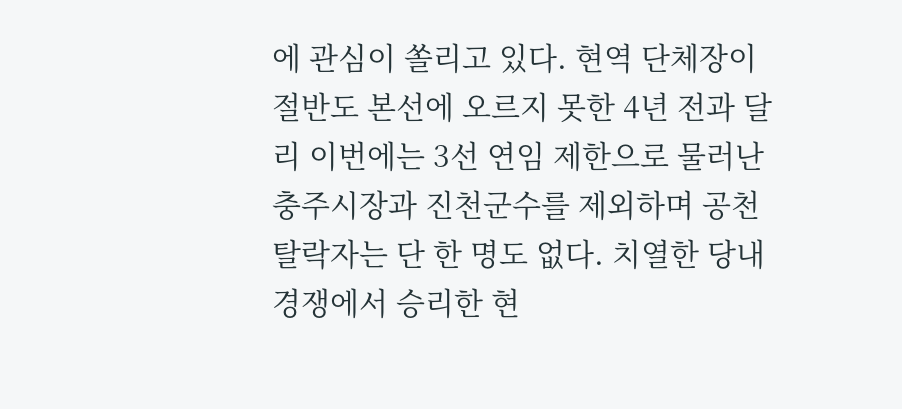에 관심이 쏠리고 있다. 현역 단체장이 절반도 본선에 오르지 못한 4년 전과 달리 이번에는 3선 연임 제한으로 물러난 충주시장과 진천군수를 제외하며 공천 탈락자는 단 한 명도 없다. 치열한 당내 경쟁에서 승리한 현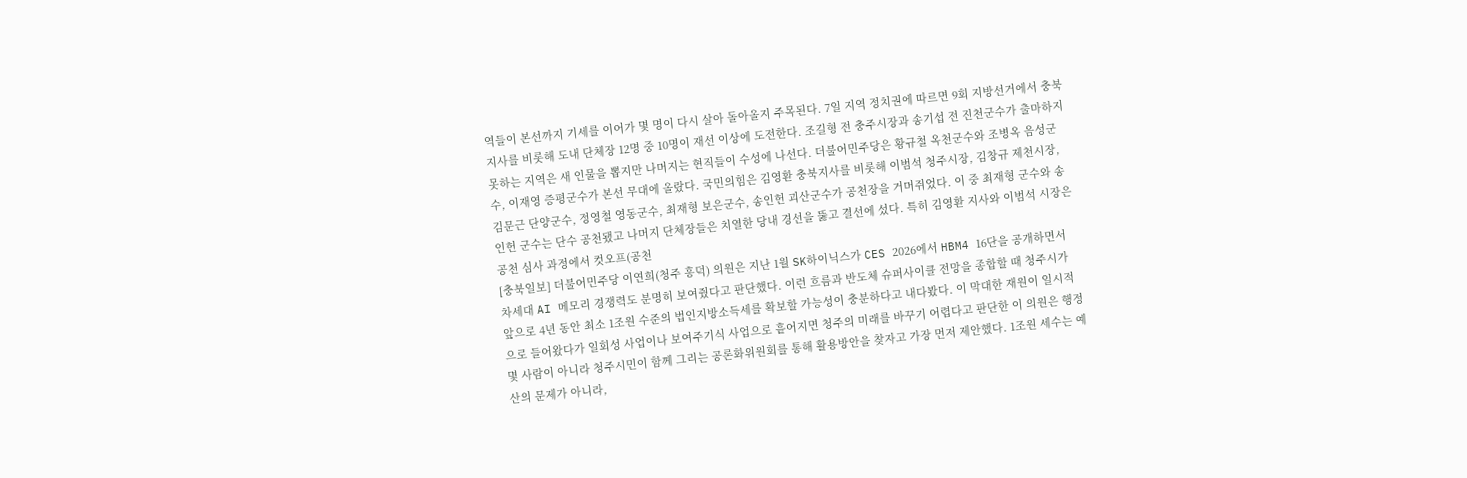역들이 본선까지 기세를 이어가 몇 명이 다시 살아 돌아올지 주목된다. 7일 지역 정치권에 따르면 9회 지방선거에서 충북지사를 비롯해 도내 단체장 12명 중 10명이 재선 이상에 도전한다. 조길형 전 충주시장과 송기섭 전 진천군수가 출마하지 못하는 지역은 새 인물을 뽑지만 나머지는 현직들이 수성에 나선다. 더불어민주당은 황규철 옥천군수와 조병옥 음성군수, 이재영 증평군수가 본선 무대에 올랐다. 국민의힘은 김영환 충북지사를 비롯해 이범석 청주시장, 김창규 제천시장, 김문근 단양군수, 정영철 영동군수, 최재형 보은군수, 송인헌 괴산군수가 공천장을 거머쥐었다. 이 중 최재형 군수와 송인헌 군수는 단수 공천됐고 나머지 단체장들은 치열한 당내 경선을 뚫고 결선에 섰다. 특히 김영환 지사와 이범석 시장은 공천 심사 과정에서 컷오프(공천
[충북일보] 더불어민주당 이연희(청주 흥덕) 의원은 지난 1월 SK하이닉스가 CES 2026에서 HBM4 16단을 공개하면서 차세대 AI 메모리 경쟁력도 분명히 보여줬다고 판단했다. 이런 흐름과 반도체 슈퍼사이클 전망을 종합할 때 청주시가 앞으로 4년 동안 최소 1조원 수준의 법인지방소득세를 확보할 가능성이 충분하다고 내다봤다. 이 막대한 재원이 일시적으로 들어왔다가 일회성 사업이나 보여주기식 사업으로 흩어지면 청주의 미래를 바꾸기 어렵다고 판단한 이 의원은 행정 몇 사람이 아니라 청주시민이 함께 그리는 공론화위원회를 통해 활용방안을 찾자고 가장 먼저 제안했다. 1조원 세수는 예산의 문제가 아니라,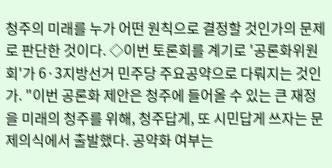청주의 미래를 누가 어떤 원칙으로 결정할 것인가의 문제로 판단한 것이다. ◇이번 토론회를 계기로 '공론화위원회'가 6·3지방선거 민주당 주요공약으로 다뤄지는 것인가. "이번 공론화 제안은 청주에 들어올 수 있는 큰 재정을 미래의 청주를 위해, 청주답게, 또 시민답게 쓰자는 문제의식에서 출발했다. 공약화 여부는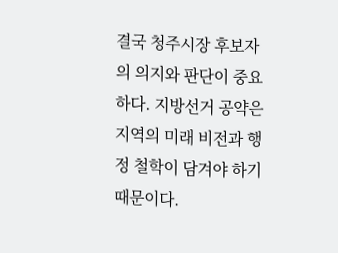결국 청주시장 후보자의 의지와 판단이 중요하다. 지방선거 공약은 지역의 미래 비전과 행정 철학이 담겨야 하기 때문이다.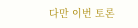다만 이번 토론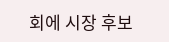회에 시장 후보